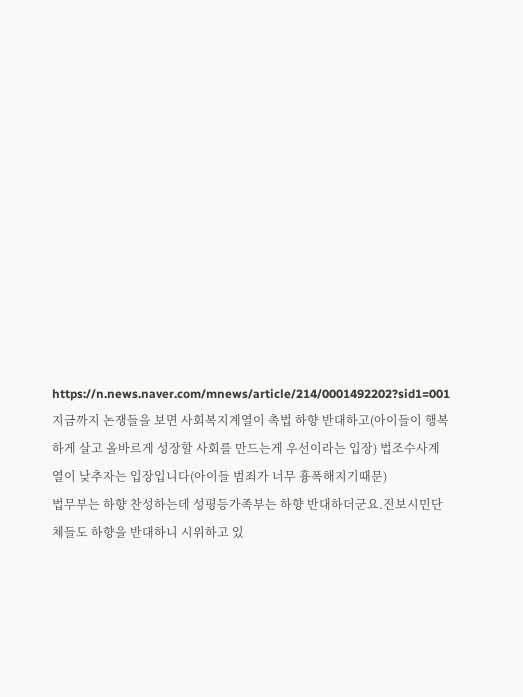https://n.news.naver.com/mnews/article/214/0001492202?sid1=001
지금까지 논쟁들을 보면 사회복지계열이 촉법 하향 반대하고(아이들이 행복하게 살고 올바르게 성장할 사회를 만드는게 우선이라는 입장) 법조수사계열이 낮추자는 입장입니다(아이들 범죄가 너무 흉폭해지기때문)
법무부는 하향 찬성하는데 성평등가족부는 하향 반대하더군요.진보시민단체들도 하향을 반대하니 시위하고 있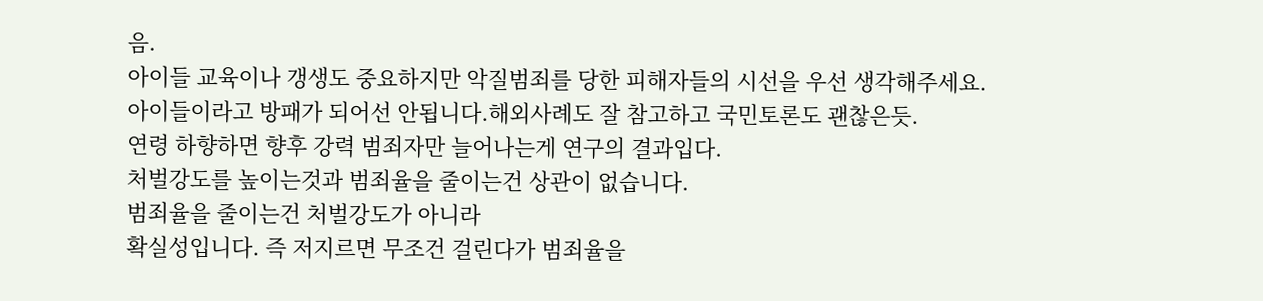음.
아이들 교육이나 갱생도 중요하지만 악질범죄를 당한 피해자들의 시선을 우선 생각해주세요.
아이들이라고 방패가 되어선 안됩니다.해외사례도 잘 참고하고 국민토론도 괜찮은듯.
연령 하향하면 향후 강력 범죄자만 늘어나는게 연구의 결과입다.
처벌강도를 높이는것과 범죄율을 줄이는건 상관이 없습니다.
범죄율을 줄이는건 처벌강도가 아니라
확실성입니다. 즉 저지르면 무조건 걸린다가 범죄율을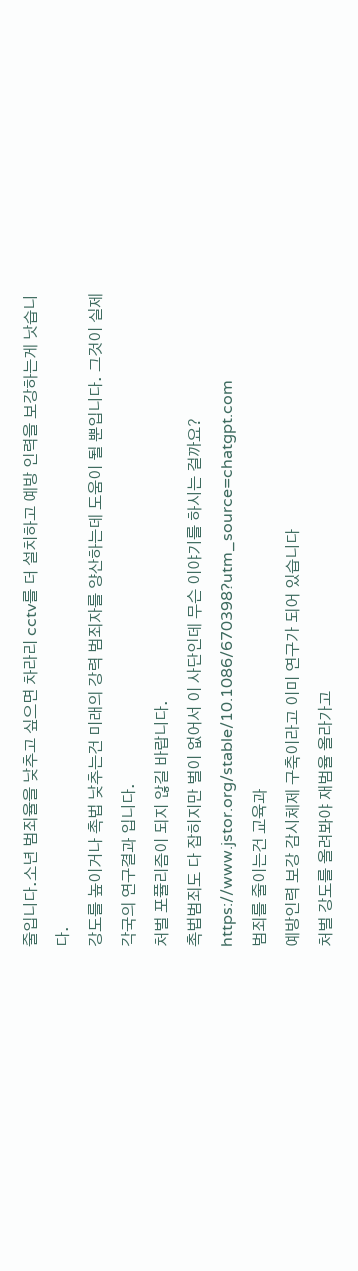줄입니다.소년 범죄율을 낮추고 싶으면 차라리 cctv를 더 설치하고 예방 인력을 보강하는게 낫습니다.
강도를 높이거나 촉법 낮추는건 미래의 강력 범죄자를 양산하는데 도움이 될 뿐입니다. 그것이 실제 각국의 연구결과 입니다.
처벌 포퓰리즘이 되지 않길 바랍니다.
촉법범죄도 다 잡히지만 벌이 없어서 이 사단인데 무슨 이야기를 하시는 걸까요?
https://www.jstor.org/stable/10.1086/670398?utm_source=chatgpt.com
범죄를 줄이는건 교육과
예방인력 보강 감시체제 구축이라고 이미 연구가 되어 있습니다
처벌 강도를 올려봐야 재범율 올라가고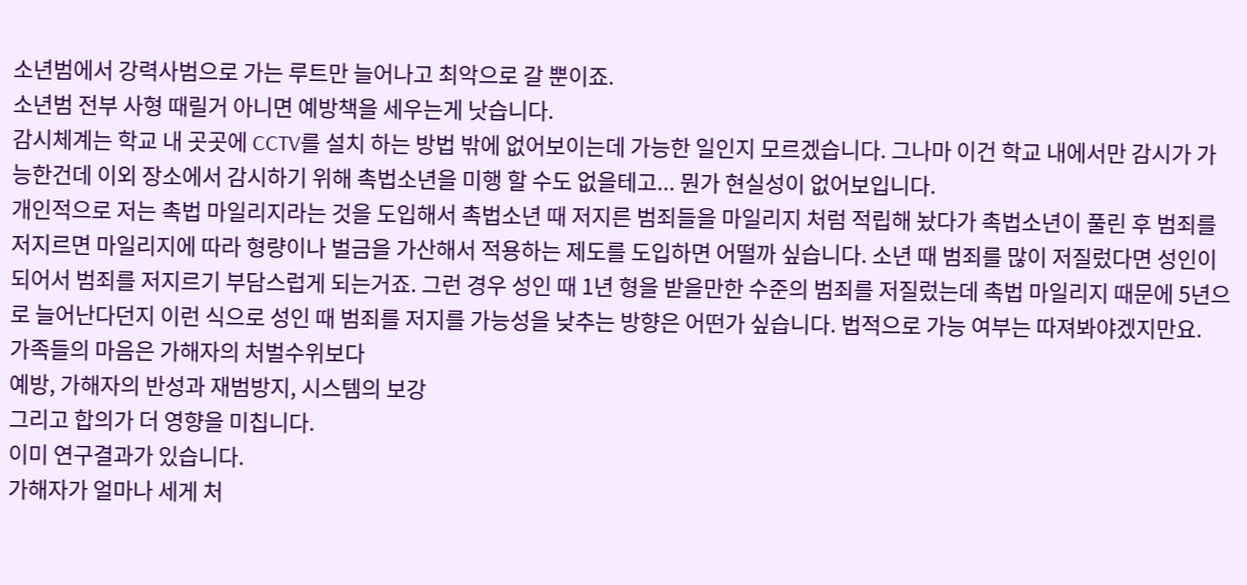소년범에서 강력사범으로 가는 루트만 늘어나고 최악으로 갈 뿐이죠.
소년범 전부 사형 때릴거 아니면 예방책을 세우는게 낫습니다.
감시체계는 학교 내 곳곳에 CCTV를 설치 하는 방법 밖에 없어보이는데 가능한 일인지 모르겠습니다. 그나마 이건 학교 내에서만 감시가 가능한건데 이외 장소에서 감시하기 위해 촉법소년을 미행 할 수도 없을테고... 뭔가 현실성이 없어보입니다.
개인적으로 저는 촉법 마일리지라는 것을 도입해서 촉법소년 때 저지른 범죄들을 마일리지 처럼 적립해 놨다가 촉법소년이 풀린 후 범죄를 저지르면 마일리지에 따라 형량이나 벌금을 가산해서 적용하는 제도를 도입하면 어떨까 싶습니다. 소년 때 범죄를 많이 저질렀다면 성인이 되어서 범죄를 저지르기 부담스럽게 되는거죠. 그런 경우 성인 때 1년 형을 받을만한 수준의 범죄를 저질렀는데 촉법 마일리지 때문에 5년으로 늘어난다던지 이런 식으로 성인 때 범죄를 저지를 가능성을 낮추는 방향은 어떤가 싶습니다. 법적으로 가능 여부는 따져봐야겠지만요.
가족들의 마음은 가해자의 처벌수위보다
예방, 가해자의 반성과 재범방지, 시스템의 보강
그리고 합의가 더 영향을 미칩니다.
이미 연구결과가 있습니다.
가해자가 얼마나 세게 처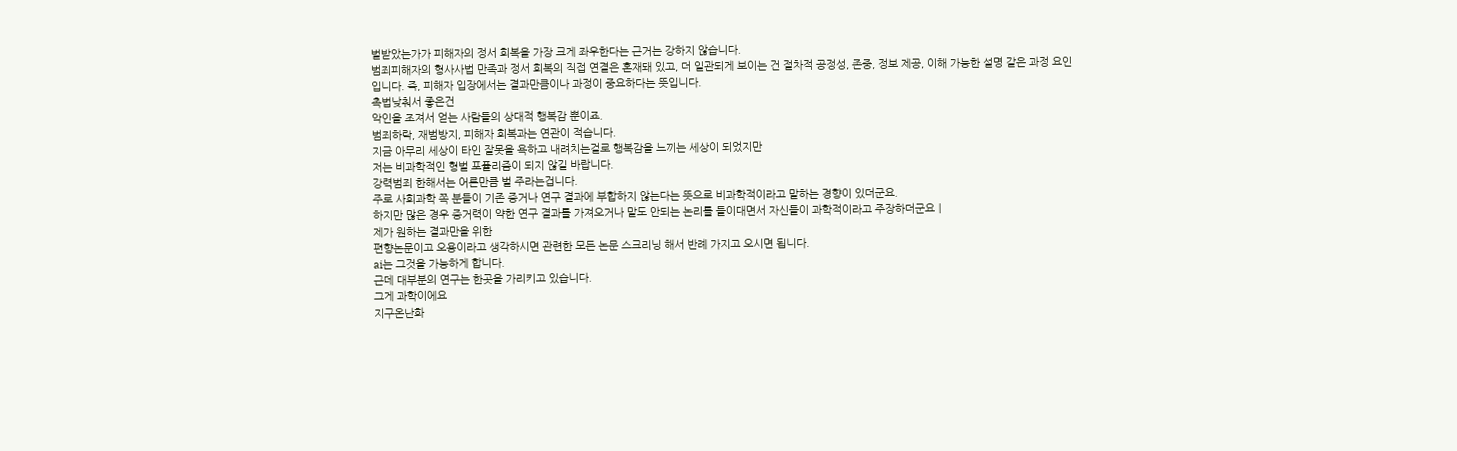벌받았는가가 피해자의 정서 회복을 가장 크게 좌우한다는 근거는 강하지 않습니다.
범죄피해자의 형사사법 만족과 정서 회복의 직접 연결은 혼재돼 있고, 더 일관되게 보이는 건 절차적 공정성, 존중, 정보 제공, 이해 가능한 설명 같은 과정 요인입니다. 즉, 피해자 입장에서는 결과만큼이나 과정이 중요하다는 뜻입니다.
촉법낮춰서 좋은건
악인을 조져서 얻는 사람들의 상대적 행복감 뿐이죠.
범죄하락, 재범방지, 피해자 회복과는 연관이 적습니다.
지금 아무리 세상이 타인 잘못을 욕하고 내려치는걸로 행복감을 느끼는 세상이 되었지만
저는 비과학적인 형벌 포퓰리즘이 되지 않길 바랍니다.
강력범죄 한해서는 어른만큼 벌 주라는겁니다.
주로 사회과학 쪽 분들이 기존 증거나 연구 결과에 부합하지 않는다는 뜻으로 비과학적이라고 말하는 경향이 있더군요.
하지만 많은 경우 증거력이 약한 연구 결과를 가져오거나 말도 안되는 논리를 들이대면서 자신들이 과학적이라고 주장하더군요ㅣ
제가 원하는 결과만을 위한
편향논문이고 오용이라고 생각하시면 관련한 모든 논문 스크리닝 해서 반례 가지고 오시면 됩니다.
ai는 그것을 가능하게 합니다.
근데 대부분의 연구는 한곳을 가리키고 있습니다.
그게 과학이에요
지구온난화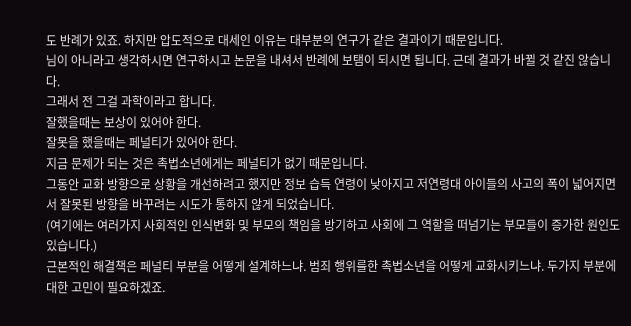도 반례가 있죠. 하지만 압도적으로 대세인 이유는 대부분의 연구가 같은 결과이기 때문입니다.
님이 아니라고 생각하시면 연구하시고 논문을 내셔서 반례에 보탬이 되시면 됩니다. 근데 결과가 바뀔 것 같진 않습니다.
그래서 전 그걸 과학이라고 합니다.
잘했을때는 보상이 있어야 한다.
잘못을 했을때는 페널티가 있어야 한다.
지금 문제가 되는 것은 촉법소년에게는 페널티가 없기 때문입니다.
그동안 교화 방향으로 상황을 개선하려고 했지만 정보 습득 연령이 낮아지고 저연령대 아이들의 사고의 폭이 넓어지면서 잘못된 방향을 바꾸려는 시도가 통하지 않게 되었습니다.
(여기에는 여러가지 사회적인 인식변화 및 부모의 책임을 방기하고 사회에 그 역할을 떠넘기는 부모들이 증가한 원인도 있습니다.)
근본적인 해결책은 페널티 부분을 어떻게 설계하느냐. 범죄 행위를한 촉법소년을 어떻게 교화시키느냐. 두가지 부분에 대한 고민이 필요하겠죠.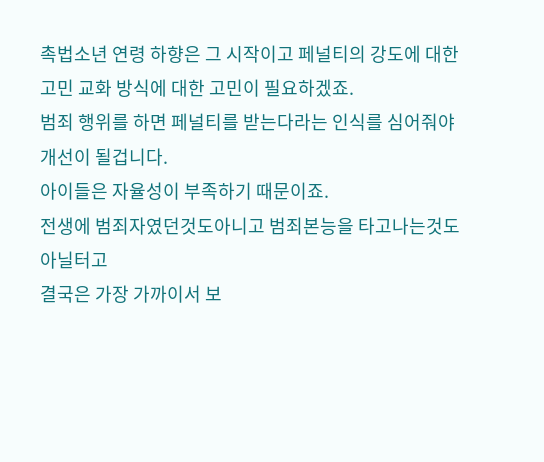촉법소년 연령 하향은 그 시작이고 페널티의 강도에 대한 고민 교화 방식에 대한 고민이 필요하겠죠.
범죄 행위를 하면 페널티를 받는다라는 인식를 심어줘야 개선이 될겁니다.
아이들은 자율성이 부족하기 때문이죠.
전생에 범죄자였던것도아니고 범죄본능을 타고나는것도 아닐터고
결국은 가장 가까이서 보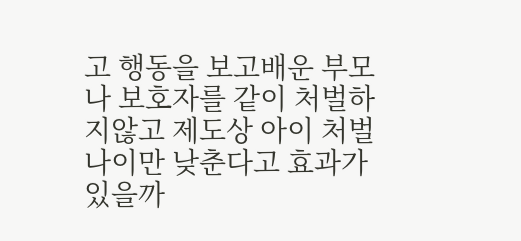고 행동을 보고배운 부모나 보호자를 같이 처벌하지않고 제도상 아이 처벌나이만 낮춘다고 효과가 있을까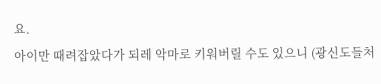요.
아이만 때려잡았다가 되레 악마로 키워버릴 수도 있으니 (광신도들처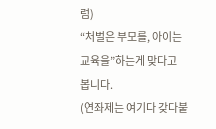럼)
“처벌은 부모를, 아이는 교육을”하는게 맞다고 봅니다.
(연좌제는 여기다 갖다붙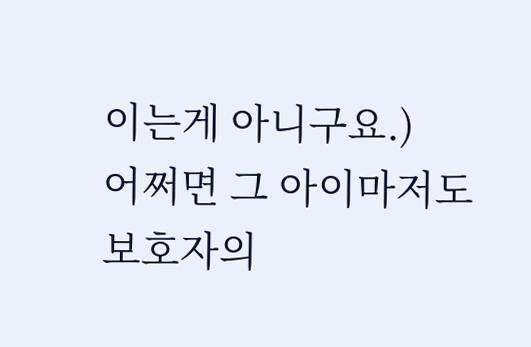이는게 아니구요.)
어쩌면 그 아이마저도 보호자의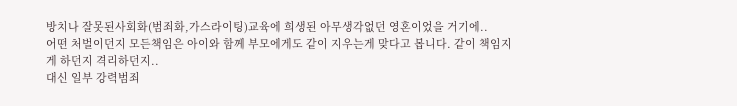방치나 잘못된사회화(범죄화,가스라이팅)교육에 희생된 아무생각없던 영혼이었을 거기에..
어떤 처벌이던지 모든책임은 아이와 함께 부모에게도 같이 지우는게 맞다고 봅니다. 같이 책임지게 하던지 격리하던지..
대신 일부 강력범죄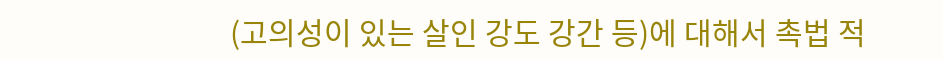(고의성이 있는 살인 강도 강간 등)에 대해서 촉법 적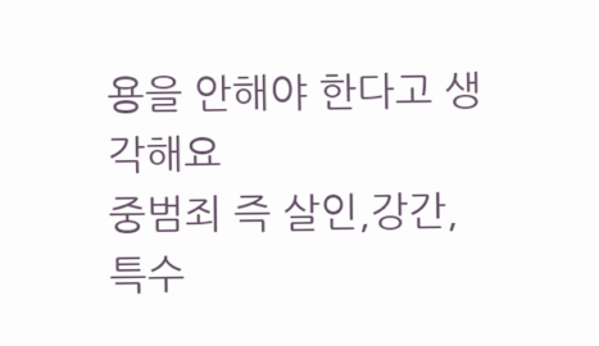용을 안해야 한다고 생각해요
중범죄 즉 살인,강간, 특수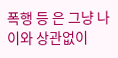폭행 등 은 그냥 나이와 상관없이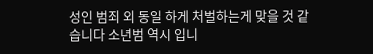성인 범죄 외 동일 하게 처벌하는게 맞을 것 같습니다 소년범 역시 입니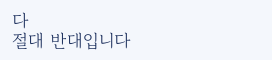다
절대 반대입니다